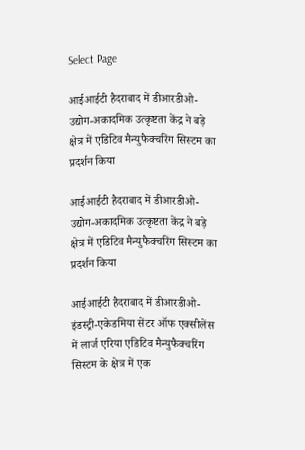Select Page

आईआईटी हैदराबाद में डीआरडीओ-उद्योग-अकादमिक उत्कृष्टता केंद्र ने बड़े क्षेत्र में एडिटिव मैन्युफैक्चरिंग सिस्टम का प्रदर्शन किया

आईआईटी हैदराबाद में डीआरडीओ-उद्योग-अकादमिक उत्कृष्टता केंद्र ने बड़े क्षेत्र में एडिटिव मैन्युफैक्चरिंग सिस्टम का प्रदर्शन किया

आईआईटी हैदराबाद में डीआरडीओ-इंडस्ट्री-एकेडमिया सेंटर ऑफ एक्सीलेंस में लार्ज एरिया एडिटिव मैन्युफैक्चरिंग सिस्टम के क्षेत्र में एक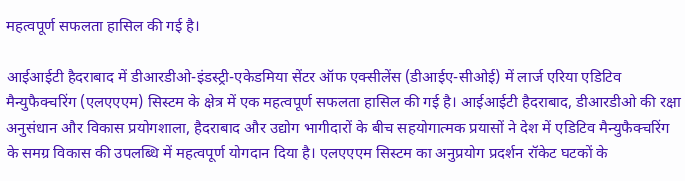महत्वपूर्ण सफलता हासिल की गई है।

आईआईटी हैदराबाद में डीआरडीओ-इंडस्ट्री-एकेडमिया सेंटर ऑफ एक्सीलेंस (डीआईए-सीओई) में लार्ज एरिया एडिटिव मैन्युफैक्चरिंग (एलएएएम) सिस्टम के क्षेत्र में एक महत्वपूर्ण सफलता हासिल की गई है। आईआईटी हैदराबाद, डीआरडीओ की रक्षा अनुसंधान और विकास प्रयोगशाला, हैदराबाद और उद्योग भागीदारों के बीच सहयोगात्मक प्रयासों ने देश में एडिटिव मैन्युफैक्चरिंग के समग्र विकास की उपलब्धि में महत्वपूर्ण योगदान दिया है। एलएएएम सिस्टम का अनुप्रयोग प्रदर्शन रॉकेट घटकों के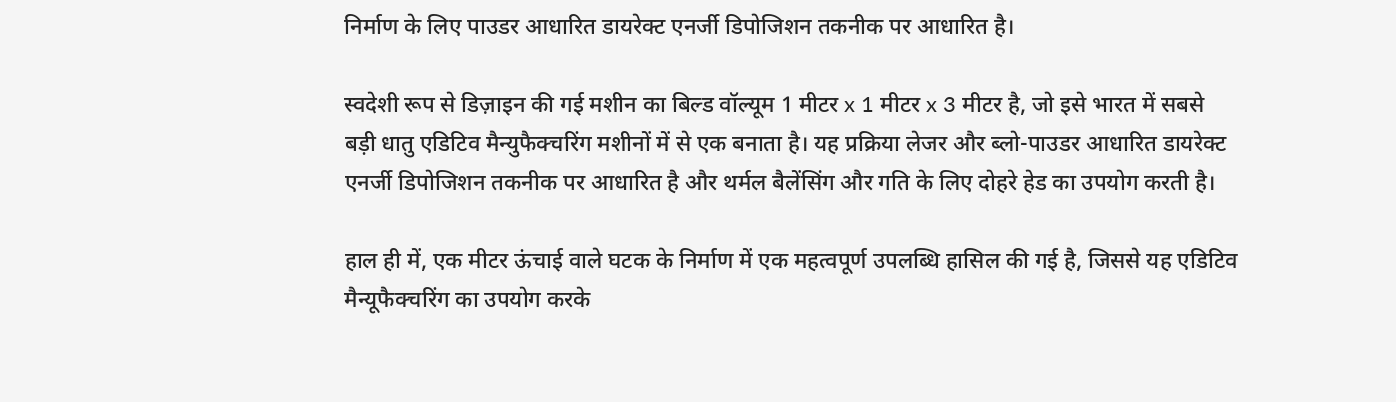निर्माण के लिए पाउडर आधारित डायरेक्ट एनर्जी डिपोजिशन तकनीक पर आधारित है।

स्वदेशी रूप से डिज़ाइन की गई मशीन का बिल्ड वॉल्यूम 1 मीटर x 1 मीटर x 3 मीटर है, जो इसे भारत में सबसे बड़ी धातु एडिटिव मैन्युफैक्चरिंग मशीनों में से एक बनाता है। यह प्रक्रिया लेजर और ब्लो-पाउडर आधारित डायरेक्ट एनर्जी डिपोजिशन तकनीक पर आधारित है और थर्मल बैलेंसिंग और गति के लिए दोहरे हेड का उपयोग करती है।

हाल ही में, एक मीटर ऊंचाई वाले घटक के निर्माण में एक महत्वपूर्ण उपलब्धि हासिल की गई है, जिससे यह एडिटिव मैन्यूफैक्चरिंग का उपयोग करके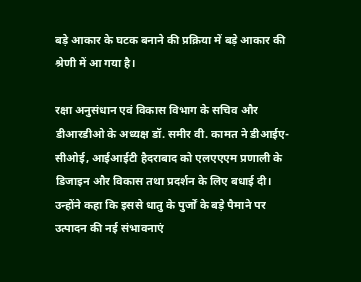बड़े आकार के घटक बनाने की प्रक्रिया में बड़े आकार की श्रेणी में आ गया है।

रक्षा अनुसंधान एवं विकास विभाग के सचिव और डीआरडीओ के अध्यक्ष डॉ. समीर वी. कामत ने डीआईए-सीओई, आईआईटी हैदराबाद को एलएएएम प्रणाली के डिजाइन और विकास तथा प्रदर्शन के लिए बधाई दी। उन्होंने कहा कि इससे धातु के पुर्जों के बड़े पैमाने पर उत्पादन की नई संभावनाएं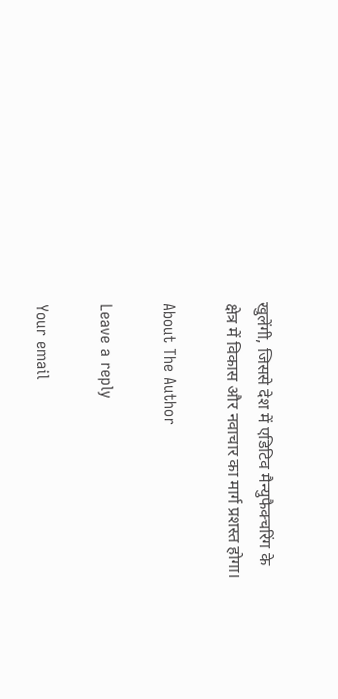खुलेंगी, जिससे देश में एडिटिव मैन्युफैक्चरिंग के क्षेत्र में विकास और नवाचार का मार्ग प्रशस्त होगा।

About The Author

Leave a reply

Your email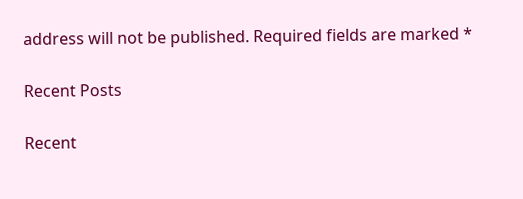address will not be published. Required fields are marked *

Recent Posts

Recent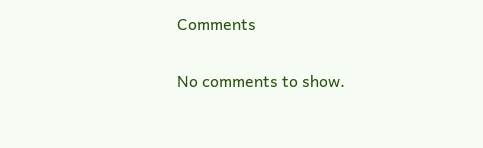Comments

No comments to show.